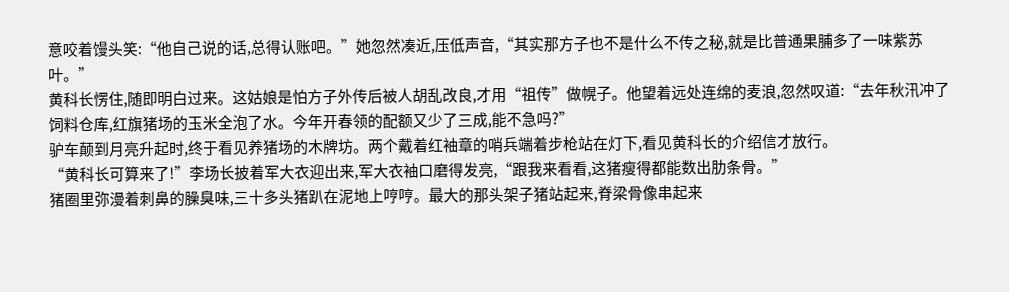意咬着馒头笑:“他自己说的话,总得认账吧。”她忽然凑近,压低声音,“其实那方子也不是什么不传之秘,就是比普通果脯多了一味紫苏叶。”
黄科长愣住,随即明白过来。这姑娘是怕方子外传后被人胡乱改良,才用“祖传”做幌子。他望着远处连绵的麦浪,忽然叹道:“去年秋汛冲了饲料仓库,红旗猪场的玉米全泡了水。今年开春领的配额又少了三成,能不急吗?”
驴车颠到月亮升起时,终于看见养猪场的木牌坊。两个戴着红袖章的哨兵端着步枪站在灯下,看见黄科长的介绍信才放行。
“黄科长可算来了!”李场长披着军大衣迎出来,军大衣袖口磨得发亮,“跟我来看看,这猪瘦得都能数出肋条骨。”
猪圈里弥漫着刺鼻的臊臭味,三十多头猪趴在泥地上哼哼。最大的那头架子猪站起来,脊梁骨像串起来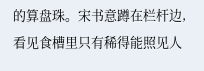的算盘珠。宋书意蹲在栏杆边,看见食槽里只有稀得能照见人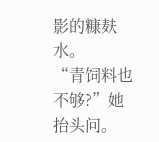影的糠麸水。
“青饲料也不够?”她抬头问。